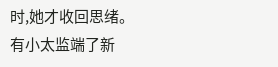时,她才收回思绪。
有小太监端了新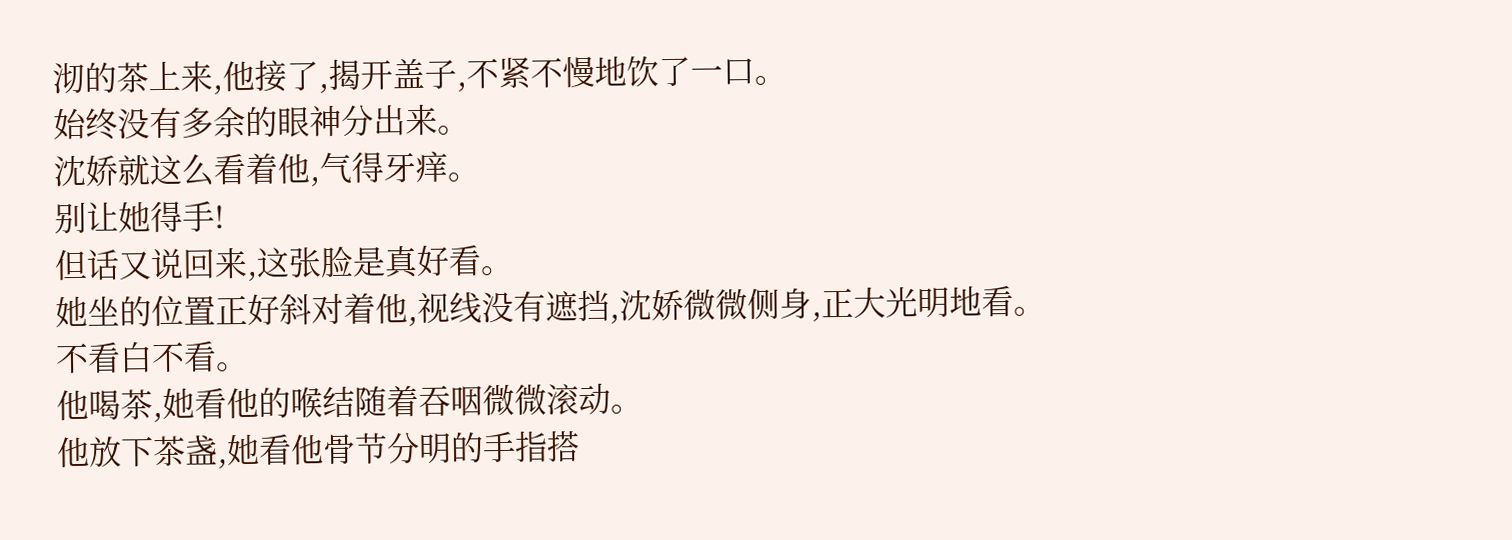沏的茶上来,他接了,揭开盖子,不紧不慢地饮了一口。
始终没有多余的眼神分出来。
沈娇就这么看着他,气得牙痒。
别让她得手!
但话又说回来,这张脸是真好看。
她坐的位置正好斜对着他,视线没有遮挡,沈娇微微侧身,正大光明地看。
不看白不看。
他喝茶,她看他的喉结随着吞咽微微滚动。
他放下茶盏,她看他骨节分明的手指搭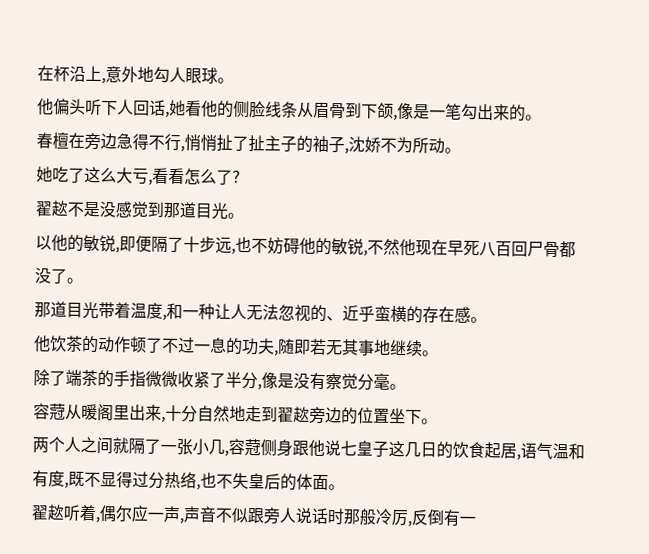在杯沿上,意外地勾人眼球。
他偏头听下人回话,她看他的侧脸线条从眉骨到下颌,像是一笔勾出来的。
春檀在旁边急得不行,悄悄扯了扯主子的袖子,沈娇不为所动。
她吃了这么大亏,看看怎么了?
翟趑不是没感觉到那道目光。
以他的敏锐,即便隔了十步远,也不妨碍他的敏锐,不然他现在早死八百回尸骨都没了。
那道目光带着温度,和一种让人无法忽视的、近乎蛮横的存在感。
他饮茶的动作顿了不过一息的功夫,随即若无其事地继续。
除了端茶的手指微微收紧了半分,像是没有察觉分毫。
容蒄从暖阁里出来,十分自然地走到翟趑旁边的位置坐下。
两个人之间就隔了一张小几,容蒄侧身跟他说七皇子这几日的饮食起居,语气温和有度,既不显得过分热络,也不失皇后的体面。
翟趑听着,偶尔应一声,声音不似跟旁人说话时那般冷厉,反倒有一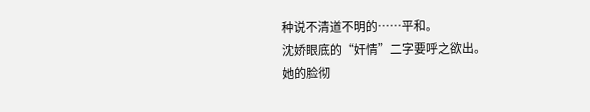种说不清道不明的……平和。
沈娇眼底的“奸情”二字要呼之欲出。
她的脸彻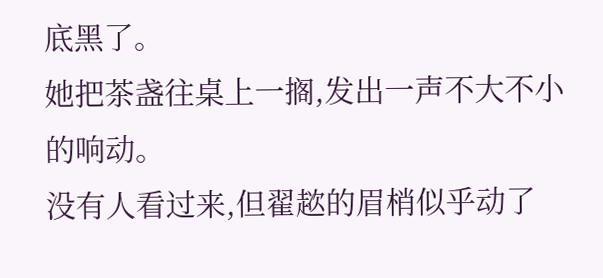底黑了。
她把茶盏往桌上一搁,发出一声不大不小的响动。
没有人看过来,但翟趑的眉梢似乎动了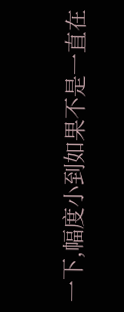一下,幅度小到如果不是一直在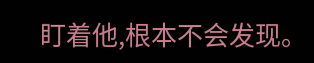盯着他,根本不会发现。